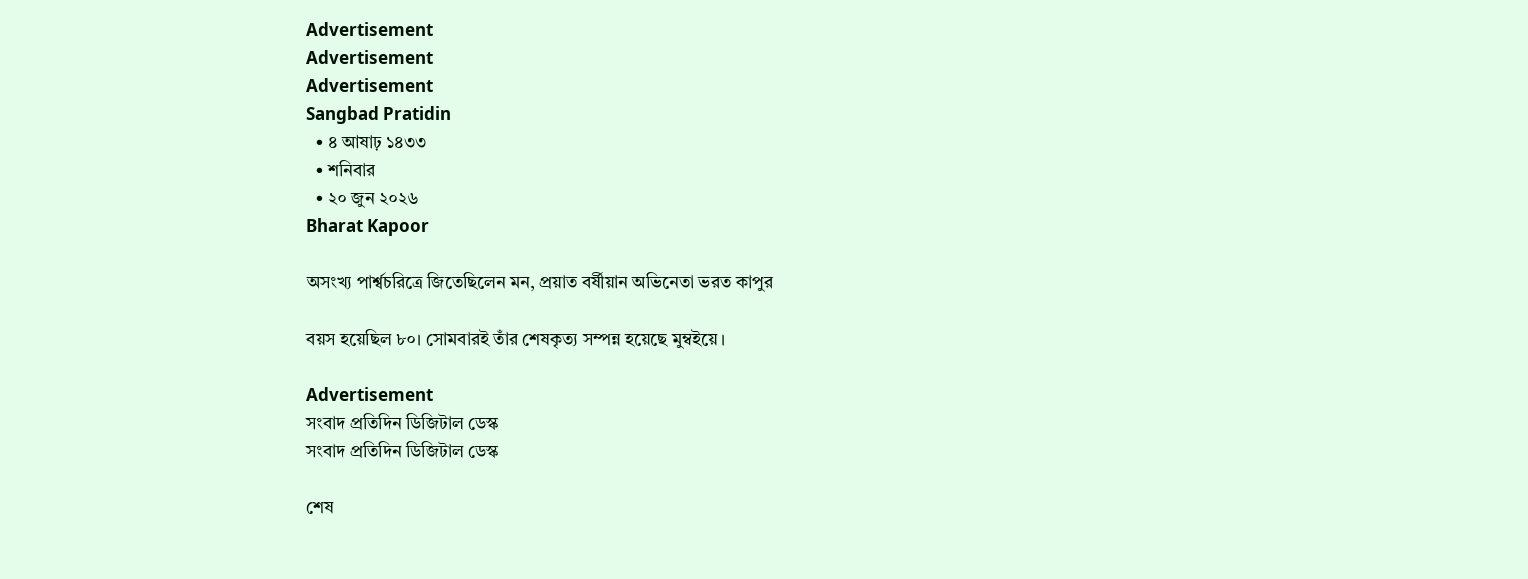Advertisement
Advertisement
Advertisement
Sangbad Pratidin
  • ৪ আষাঢ় ১৪৩৩
  • শনিবার
  • ২০ জুন ২০২৬
Bharat Kapoor

অসংখ্য পার্শ্বচরিত্রে জিতেছিলেন মন, প্রয়াত বর্ষীয়ান অভিনেতা ভরত কাপুর

বয়স হয়েছিল ৮০। সোমবারই তাঁর শেষকৃত্য সম্পন্ন হয়েছে মুম্বইয়ে।

Advertisement
সংবাদ প্রতিদিন ডিজিটাল ডেস্ক
সংবাদ প্রতিদিন ডিজিটাল ডেস্ক

শেষ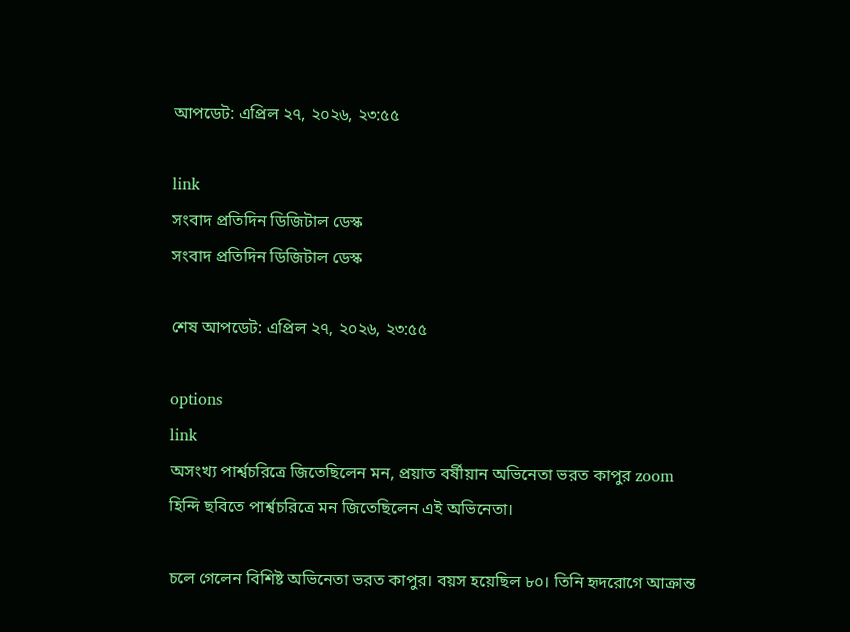আপডেট: এপ্রিল ২৭, ২০২৬, ২৩:৫৫

link
সংবাদ প্রতিদিন ডিজিটাল ডেস্ক
সংবাদ প্রতিদিন ডিজিটাল ডেস্ক

শেষ আপডেট: এপ্রিল ২৭, ২০২৬, ২৩:৫৫

options
link
অসংখ্য পার্শ্বচরিত্রে জিতেছিলেন মন, প্রয়াত বর্ষীয়ান অভিনেতা ভরত কাপুর zoom
হিন্দি ছবিতে পার্শ্বচরিত্রে মন জিতেছিলেন এই অভিনেতা।

চলে গেলেন বিশিষ্ট অভিনেতা ভরত কাপুর। বয়স হয়েছিল ৮০। তিনি হৃদরোগে আক্রান্ত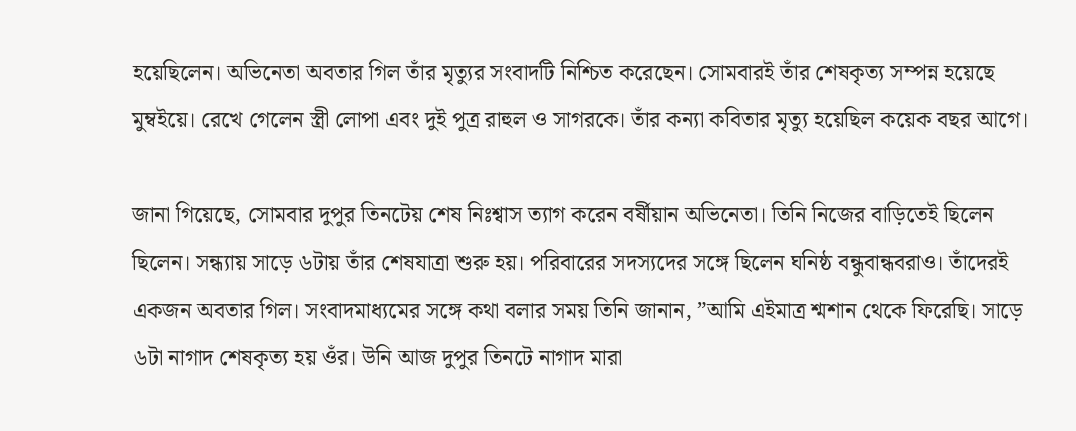হয়েছিলেন। অভিনেতা অবতার গিল তাঁর মৃত্যুর সংবাদটি নিশ্চিত করেছেন। সোমবারই তাঁর শেষকৃত্য সম্পন্ন হয়েছে মুম্বইয়ে। রেখে গেলেন স্ত্রী লোপা এবং দুই পুত্র রাহুল ও সাগরকে। তাঁর কন্যা কবিতার মৃত্যু হয়েছিল কয়েক বছর আগে।

জানা গিয়েছে, সোমবার দুপুর তিনটেয় শেষ নিঃশ্বাস ত্যাগ করেন বর্ষীয়ান অভিনেতা। তিনি নিজের বাড়িতেই ছিলেন ছিলেন। সন্ধ্যায় সাড়ে ৬টায় তাঁর শেষযাত্রা শুরু হয়। পরিবারের সদস্যদের সঙ্গে ছিলেন ঘনিষ্ঠ বন্ধুবান্ধবরাও। তাঁদেরই একজন অবতার গিল। সংবাদমাধ্যমের সঙ্গে কথা বলার সময় তিনি জানান, ”আমি এইমাত্র শ্মশান থেকে ফিরেছি। সাড়ে ৬টা নাগাদ শেষকৃত্য হয় ওঁর। উনি আজ দুপুর তিনটে নাগাদ মারা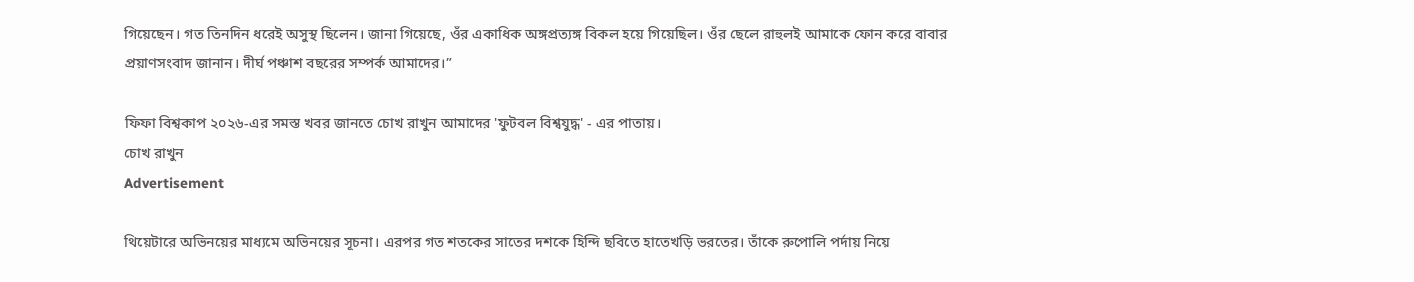গিয়েছেন। গত তিনদিন ধরেই অসুস্থ ছিলেন। জানা গিয়েছে, ওঁর একাধিক অঙ্গপ্রত্যঙ্গ বিকল হয়ে গিয়েছিল। ওঁর ছেলে রাহুলই আমাকে ফোন করে বাবার প্রয়াণসংবাদ জানান। দীর্ঘ পঞ্চাশ বছরের সম্পর্ক আমাদের।”

ফিফা বিশ্বকাপ ২০২৬-এর সমস্ত খবর জানতে চোখ রাখুন আমাদের 'ফুটবল বিশ্বযুদ্ধ' - এর পাতায়।
চোখ রাখুন
Advertisement

থিয়েটারে অভিনয়ের মাধ্যমে অভিনয়ের সূচনা। এরপর গত শতকের সাতের দশকে হিন্দি ছবিতে হাতেখড়ি ভরতের। তাঁকে রুপোলি পর্দায় নিয়ে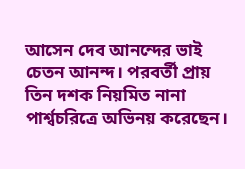আসেন দেব আনন্দের ভাই চেতন আনন্দ। পরবর্তী প্রায় তিন দশক নিয়মিত নানা পার্শ্বচরিত্রে অভিনয় করেছেন।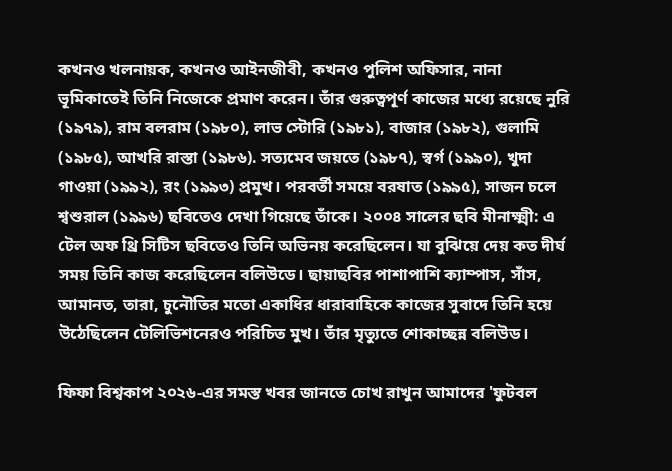কখনও খলনায়ক, কখনও আইনজীবী, কখনও পুলিশ অফিসার, নানা ভূমিকাতেই তিনি নিজেকে প্রমাণ করেন। তাঁর গুরুত্বপূর্ণ কাজের মধ্যে রয়েছে নুরি (১৯৭৯), রাম বলরাম (১৯৮০), লাভ স্টোরি (১৯৮১), বাজার (১৯৮২), গুলামি (১৯৮৫), আখরি রাস্তা (১৯৮৬). সত্যমেব জয়তে (১৯৮৭), স্বর্গ (১৯৯০), খুদা গাওয়া (১৯৯২), রং (১৯৯৩) প্রমুখ। পরবর্তী সময়ে বরষাত (১৯৯৫), সাজন চলে শ্বশুরাল (১৯৯৬) ছবিতেও দেখা গিয়েছে তাঁকে। ২০০৪ সালের ছবি মীনাক্ষ্মী: এ টেল অফ থ্রি সিটিস ছবিতেও তিনি অভিনয় করেছিলেন। যা বুঝিয়ে দেয় কত দীর্ঘ সময় তিনি কাজ করেছিলেন বলিউডে। ছায়াছবির পাশাপাশি ক্যাম্পাস, সাঁস, আমানত, তারা, চুনৌতির মতো একাধির ধারাবাহিকে কাজের সুবাদে তিনি হয়ে উঠেছিলেন টেলিভিশনেরও পরিচিত মুখ। তাঁর মৃত্যুতে শোকাচ্ছন্ন বলিউড।

ফিফা বিশ্বকাপ ২০২৬-এর সমস্ত খবর জানতে চোখ রাখুন আমাদের 'ফুটবল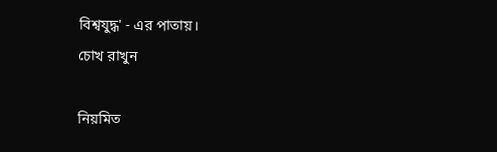বিশ্বযুদ্ধ' - এর পাতায়।
চোখ রাখুন

নিয়মিত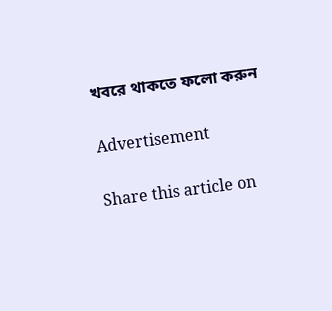খবরে থাকতে ফলো করুন

Advertisement

Share this article on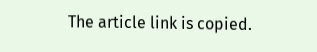The article link is copied.